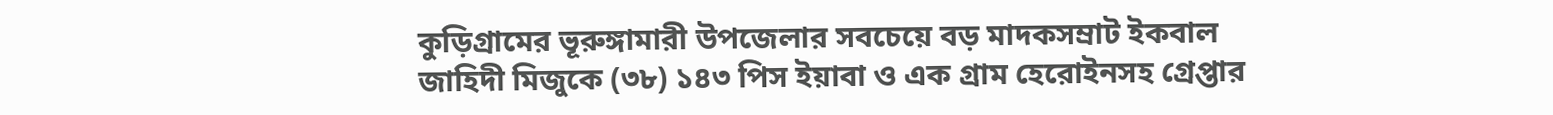কুড়িগ্রামের ভূরুঙ্গামারী উপজেলার সবচেয়ে বড় মাদকসম্রাট ইকবাল জাহিদী মিজুকে (৩৮) ১৪৩ পিস ইয়াবা ও এক গ্রাম হেরোইনসহ গ্রেপ্তার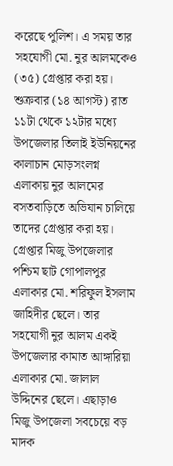করেছে পুলিশ। এ সময় তার সহযোগী মো. নুর আলমকেও (৩৫) গ্রেপ্তার করা হয়।
শুক্রবার (১৪ আগস্ট) রাত ১১টা থেকে ১২টার মধ্যে উপজেলার তিলাই ইউনিয়নের কালাচান মোড়সংলগ্ন এলাকায় নুর আলমের বসতবাড়িতে অভিযান চালিয়ে তাদের গ্রেপ্তার করা হয়।
গ্রেপ্তার মিজু উপজেলার পশ্চিম ছাট গোপালপুর এলাকার মো. শরিফুল ইসলাম জাহিদীর ছেলে। তার সহযোগী নুর আলম একই উপজেলার কামাত আঙ্গারিয়া এলাকার মো. জালাল উদ্দিনের ছেলে। এছাড়াও মিজু উপজেলা সবচেয়ে বড় মাদক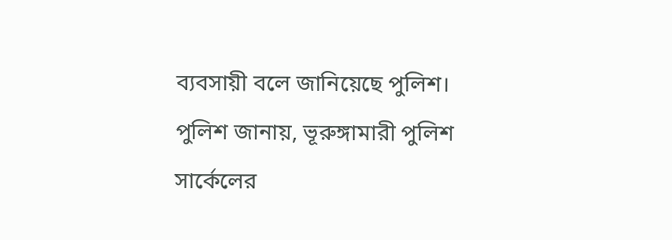ব্যবসায়ী বলে জানিয়েছে পুলিশ।
পুলিশ জানায়, ভূরুঙ্গামারী পুলিশ সার্কেলের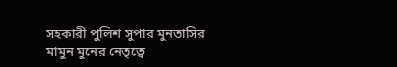সহকারী পুলিশ সুপার মুনতাসির মামুন মুনের নেতৃত্বে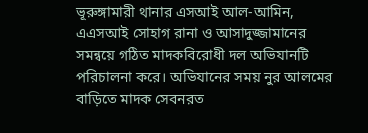ভূরুঙ্গামারী থানার এসআই আল-আমিন, এএসআই সোহাগ রানা ও আসাদুজ্জামানের সমন্বয়ে গঠিত মাদকবিরোধী দল অভিযানটি পরিচালনা করে। অভিযানের সময় নুর আলমের বাড়িতে মাদক সেবনরত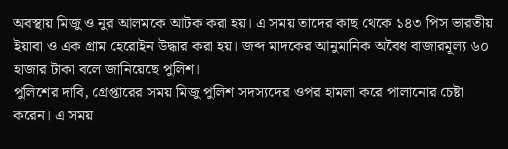অবস্থায় মিজু ও নুর আলমকে আটক করা হয়। এ সময় তাদের কাছ থেকে ১৪৩ পিস ভারতীয় ইয়াবা ও এক গ্রাম হেরোইন উদ্ধার করা হয়। জব্দ মাদকের আনুমানিক অবৈধ বাজারমূল্য ৬০ হাজার টাকা বলে জানিয়েছে পুলিশ।
পুলিশের দাবি, গ্রেপ্তারের সময় মিজু পুলিশ সদস্যদের ওপর হামলা করে পালানোর চেষ্টা করেন। এ সময়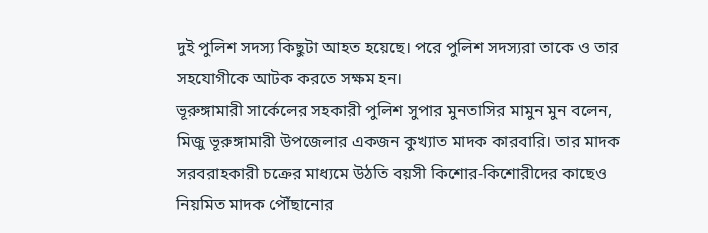দুই পুলিশ সদস্য কিছুটা আহত হয়েছে। পরে পুলিশ সদস্যরা তাকে ও তার সহযোগীকে আটক করতে সক্ষম হন।
ভূরুঙ্গামারী সার্কেলের সহকারী পুলিশ সুপার মুনতাসির মামুন মুন বলেন, মিজু ভূরুঙ্গামারী উপজেলার একজন কুখ্যাত মাদক কারবারি। তার মাদক সরবরাহকারী চক্রের মাধ্যমে উঠতি বয়সী কিশোর-কিশোরীদের কাছেও নিয়মিত মাদক পৌঁছানোর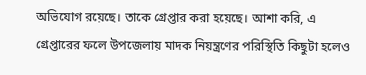অভিযোগ রয়েছে। তাকে গ্রেপ্তার করা হয়েছে। আশা করি, এ গ্রেপ্তারের ফলে উপজেলায় মাদক নিয়ন্ত্রণের পরিস্থিতি কিছুটা হলেও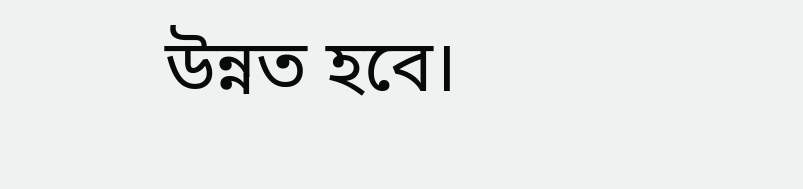উন্নত হবে।